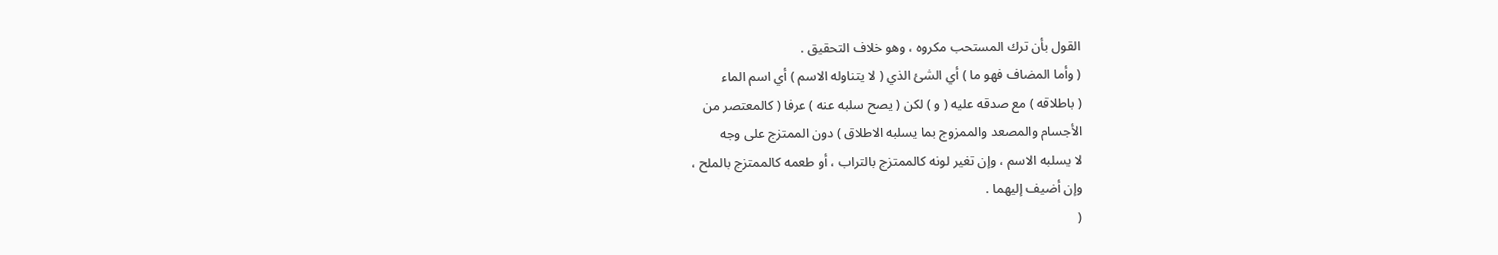القول بأن ترك المستحب مكروه ، وهو خلاف التحقيق .
( وأما المضاف فهو ما ) أي الشئ الذي ( لا يتناوله الاسم ) أي اسم الماء
( باطلاقه ) مع صدقه عليه ( و ) لكن ( يصح سلبه عنه ) عرفا ( كالمعتصر من
الأجسام والمصعد والممزوج بما يسلبه الاطلاق ) دون الممتزج على وجه
لا يسلبه الاسم ، وإن تغير لونه كالممتزج بالتراب ، أو طعمه كالممتزج بالملح ،
وإن أضيف إليهما .
(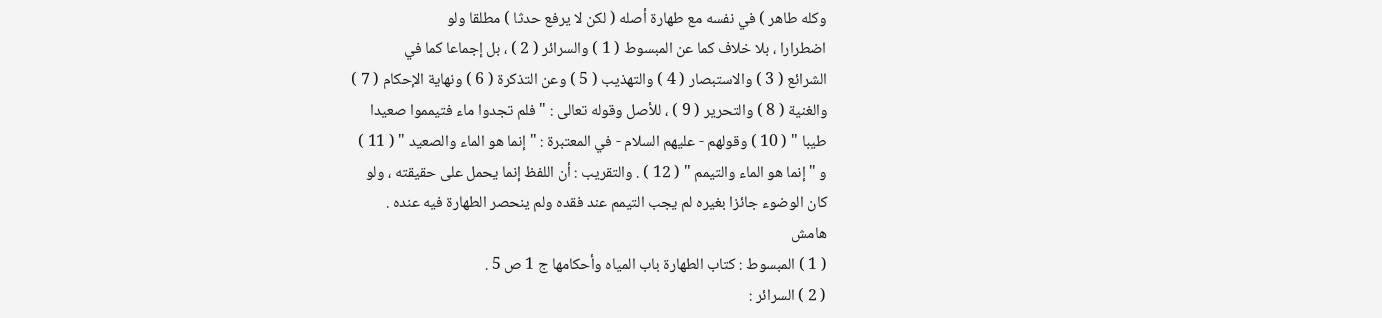وكله طاهر ) في نفسه مع طهارة أصله ( لكن لا يرفع حدثا ) مطلقا ولو
اضطرارا ، بلا خلاف كما عن المبسوط ( 1 ) والسرائر ( 2 ) ، بل إجماعا كما في
الشرائع ( 3 ) والاستبصار ( 4 ) والتهذيب ( 5 ) وعن التذكرة ( 6 ) ونهاية الإحكام ( 7 )
والغنية ( 8 ) والتحرير ( 9 ) ، للأصل وقوله تعالى : " فلم تجدوا ماء فتيمموا صعيدا
طيبا " ( 10 ) وقولهم - عليهم السلام - في المعتبرة : " إنما هو الماء والصعيد " ( 11 )
و " إنما هو الماء والتيمم " ( 12 ) . والتقريب : أن اللفظ إنما يحمل على حقيقته ، ولو
كان الوضوء جائزا بغيره لم يجب التيمم عند فقده ولم ينحصر الطهارة فيه عنده .
هامش
( 1 ) المبسوط : كتاب الطهارة باب المياه وأحكامها ج 1 ص 5 .
( 2 ) السرائر :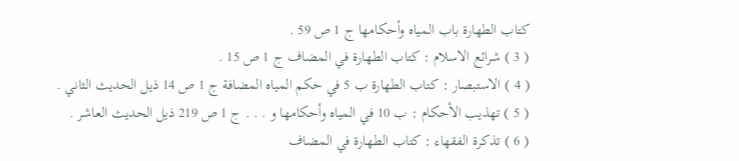كتاب الطهارة باب المياه وأحكامها ج 1 ص 59 .
( 3 ) شرائع الاسلام : كتاب الطهارة في المضاف ج 1 ص 15 .
( 4 ) الاستبصار : كتاب الطهارة ب 5 في حكم المياه المضافة ج 1 ص 14 ذيل الحديث الثاني .
( 5 ) تهذيب الأحكام : ب 10 في المياه وأحكامها و . . . ج 1 ص 219 ذيل الحديث العاشر .
( 6 ) تذكرة الفقهاء : كتاب الطهارة في المضاف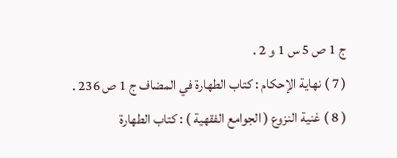ج 1 ص 5 س 1 و 2 .
( 7 ) نهاية الإحكام : كتاب الطهارة في المضاف ج 1 ص 236 .
( 8 ) غنية النزوع ( الجوامع الفقهية ) : كتاب الطهارة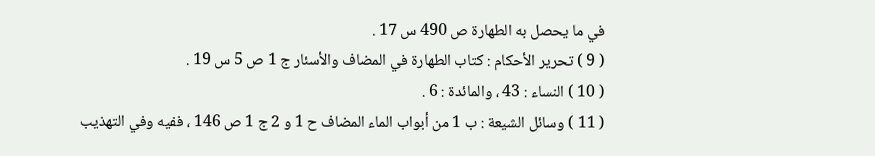في ما يحصل به الطهارة ص 490 س 17 .
( 9 ) تحرير الأحكام : كتاب الطهارة في المضاف والأسئار ج 1 ص 5 س 19 .
( 10 ) النساء : 43 ، والمائدة : 6 .
( 11 ) وسائل الشيعة : ب 1 من أبواب الماء المضاف ح 1 و 2 ج 1 ص 146 ، ففيه وفي التهذيب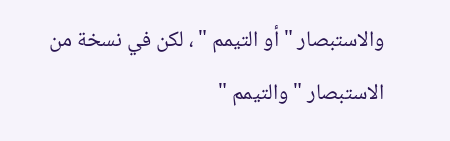والاستبصار " أو التيمم " ، لكن في نسخة من الاستبصار " والتيمم "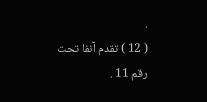.
( 12 ) تقدم آنفا تحت رقم 11 .